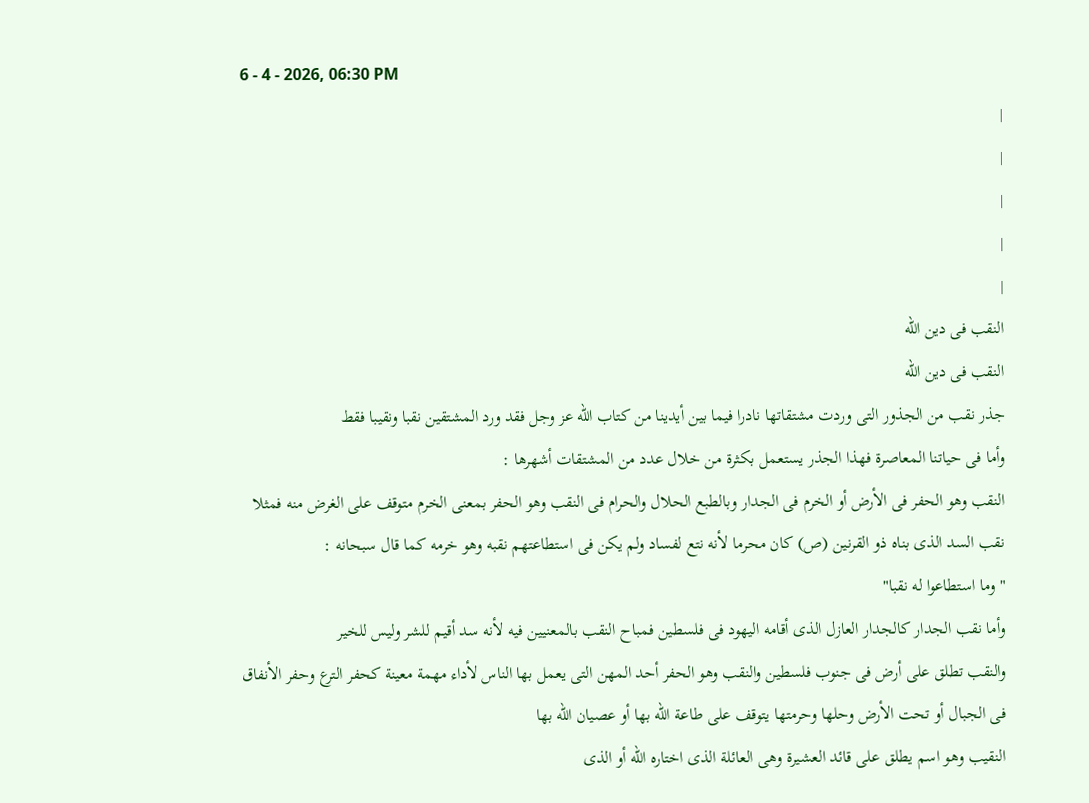6 - 4 - 2026, 06:30 PM
|
|
|
|
|
النقب فى دين الله
النقب فى دين الله
جذر نقب من الجذور التى وردت مشتقاتها نادرا فيما بين أيدينا من كتاب الله عز وجل فقد ورد المشتقين نقبا ونقيبا فقط
وأما فى حياتنا المعاصرة فهذا الجذر يستعمل بكثرة من خلال عدد من المشتقات أشهرها :
النقب وهو الحفر فى الأرض أو الخرم فى الجدار وبالطبع الحلال والحرام فى النقب وهو الحفر بمعنى الخرم متوقف على الغرض منه فمثلا نقب السد الذى بناه ذو القرنين (ص) كان محرما لأنه نتع لفساد ولم يكن فى استطاعتهم نقبه وهو خرمه كما قال سبحانه :
" وما استطاعوا له نقبا"
وأما نقب الجدار كالجدار العازل الذى أقامه اليهود فى فلسطين فمباح النقب بالمعنيين فيه لأنه سد أقيم للشر وليس للخير
والنقب تطلق على أرض فى جنوب فلسطين والنقب وهو الحفر أحد المهن التى يعمل بها الناس لأداء مهمة معينة كحفر الترع وحفر الأنفاق فى الجبال أو تحت الأرض وحلها وحرمتها يتوقف على طاعة الله بها أو عصيان الله بها
النقيب وهو اسم يطلق على قائد العشيرة وهى العائلة الذى اختاره الله أو الذى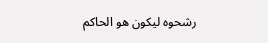رشحوه ليكون هو الحاكم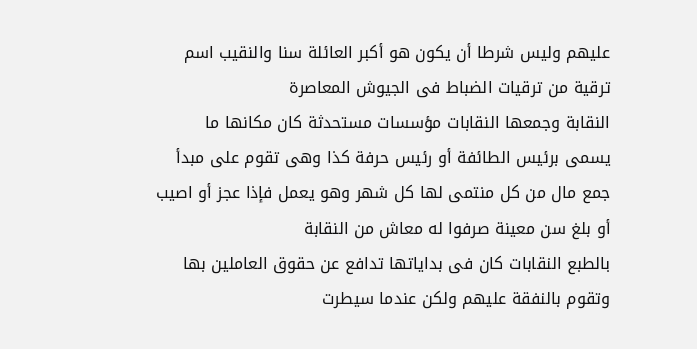عليهم وليس شرطا أن يكون هو أكبر العائلة سنا والنقيب اسم ترقية من ترقيات الضباط فى الجيوش المعاصرة
النقابة وجمعها النقابات مؤسسات مستحدثة كان مكانها ما يسمى برئيس الطائفة أو رئيس حرفة كذا وهى تقوم على مبدأ جمع مال من كل منتمى لها كل شهر وهو يعمل فإذا عجز أو اصيب أو بلغ سن معينة صرفوا له معاش من النقابة
بالطبع النقابات كان فى بداياتها تدافع عن حقوق العاملين بها وتقوم بالنفقة عليهم ولكن عندما سيطرت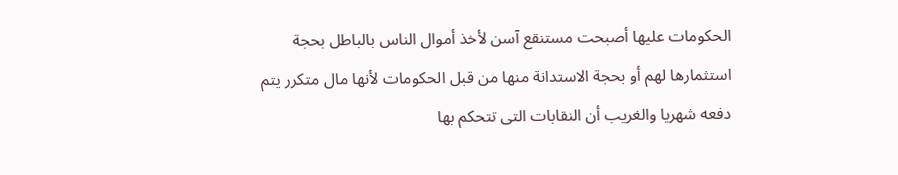الحكومات عليها أصبحت مستنقع آسن لأخذ أموال الناس بالباطل بحجة استثمارها لهم أو بحجة الاستدانة منها من قبل الحكومات لأنها مال متكرر يتم دفعه شهريا والغريب أن النقابات التى تتحكم بها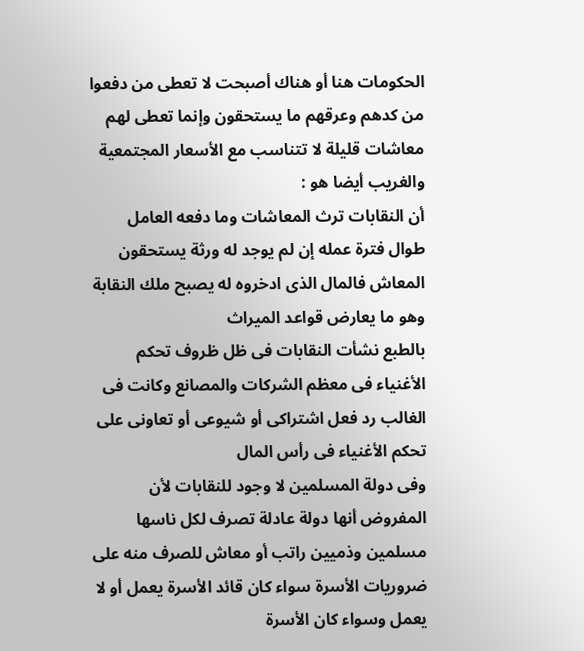الحكومات هنا أو هناك أصبحت لا تعطى من دفعوا من كدهم وعرقهم ما يستحقون وإنما تعطى لهم معاشات قليلة لا تتناسب مع الأسعار المجتمعية والغريب أيضا هو :
أن النقابات ترث المعاشات وما دفعه العامل طوال فترة عمله إن لم يوجد له ورثة يستحقون المعاش فالمال الذى ادخروه له يصبح ملك النقابة وهو ما يعارض قواعد الميراث
بالطبع نشأت النقابات فى ظل ظروف تحكم الأغنياء فى معظم الشركات والمصانع وكانت فى الغالب رد فعل اشتراكى أو شيوعى أو تعاونى على تحكم الأغنياء فى رأس المال
وفى دولة المسلمين لا وجود للنقابات لأن المفروض أنها دولة عادلة تصرف لكل ناسها مسلمين وذميين راتب أو معاش للصرف منه على ضروريات الأسرة سواء كان قائد الأسرة يعمل أو لا يعمل وسواء كان الأسرة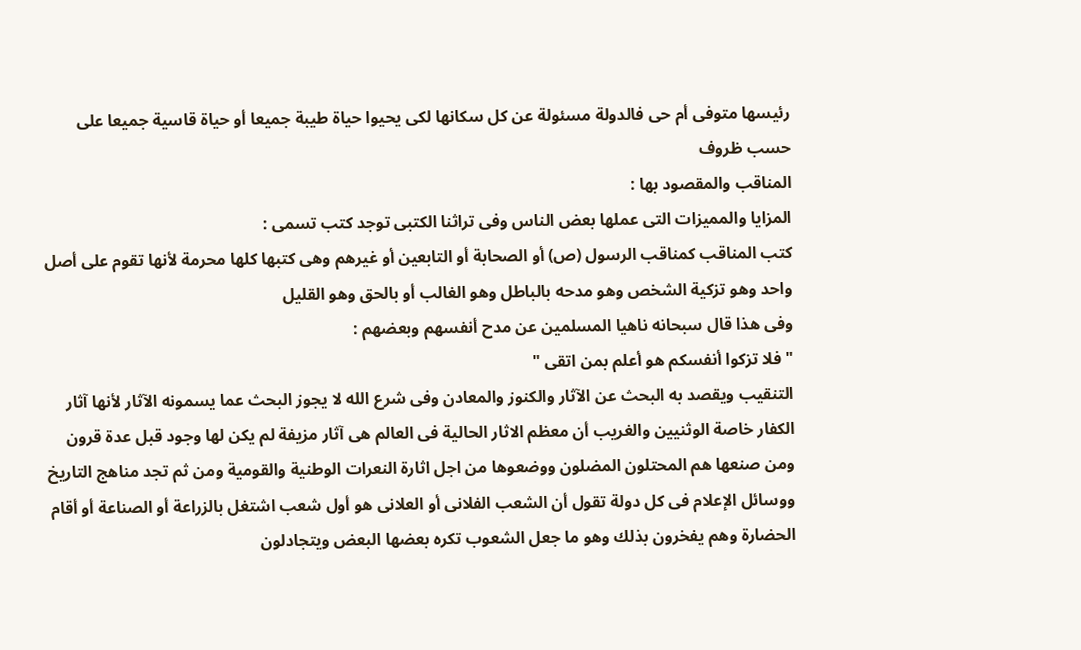رئيسها متوفى أم حى فالدولة مسئولة عن كل سكانها لكى يحيوا حياة طيبة جميعا أو حياة قاسية جميعا على حسب ظروف
المناقب والمقصود بها :
المزايا والمميزات التى عملها بعض الناس وفى تراثنا الكتبى توجد كتب تسمى :
كتب المناقب كمناقب الرسول (ص) أو الصحابة أو التابعين أو غيرهم وهى كتبها كلها محرمة لأنها تقوم على أصل واحد وهو تزكية الشخص وهو مدحه بالباطل وهو الغالب أو بالحق وهو القليل
وفى هذا قال سبحانه ناهيا المسلمين عن مدح أنفسهم وبعضهم :
" فلا تزكوا أنفسكم هو أعلم بمن اتقى "
التنقيب ويقصد به البحث عن الآثار والكنوز والمعادن وفى شرع الله لا يجوز البحث عما يسمونه الآثار لأنها آثار الكفار خاصة الوثنيين والغريب أن معظم الاثار الحالية فى العالم هى آثار مزيفة لم يكن لها وجود قبل عدة قرون ومن صنعها هم المحتلون المضلون ووضعوها من اجل اثارة النعرات الوطنية والقومية ومن ثم تجد مناهج التاريخ ووسائل الإعلام فى كل دولة تقول أن الشعب الفلانى أو العلانى هو أول شعب اشتغل بالزراعة أو الصناعة أو أقام الحضارة وهم يفخرون بذلك وهو ما جعل الشعوب تكره بعضها البعض ويتجادلون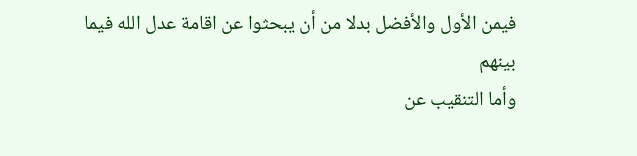فيمن الأول والأفضل بدلا من أن يبحثوا عن اقامة عدل الله فيما بينهم
وأما التنقيب عن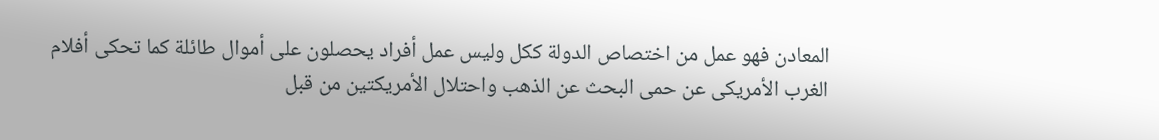المعادن فهو عمل من اختصاص الدولة ككل وليس عمل أفراد يحصلون على أموال طائلة كما تحكى أفلام الغرب الأمريكى عن حمى البحث عن الذهب واحتلال الأمريكتين من قبل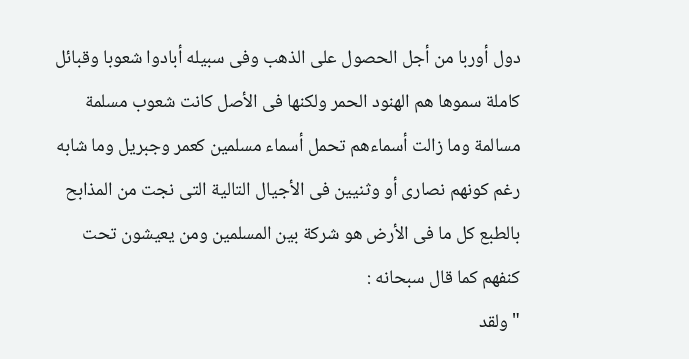دول أوربا من أجل الحصول على الذهب وفى سبيله أبادوا شعوبا وقبائل كاملة سموها هم الهنود الحمر ولكنها فى الأصل كانت شعوب مسلمة مسالمة وما زالت أسماءهم تحمل أسماء مسلمين كعمر وجبريل وما شابه رغم كونهم نصارى أو وثنيين فى الأجيال التالية التى نجت من المذابح
بالطبع كل ما فى الأرض هو شركة بين المسلمين ومن يعيشون تحت كنفهم كما قال سبحانه :
" ولقد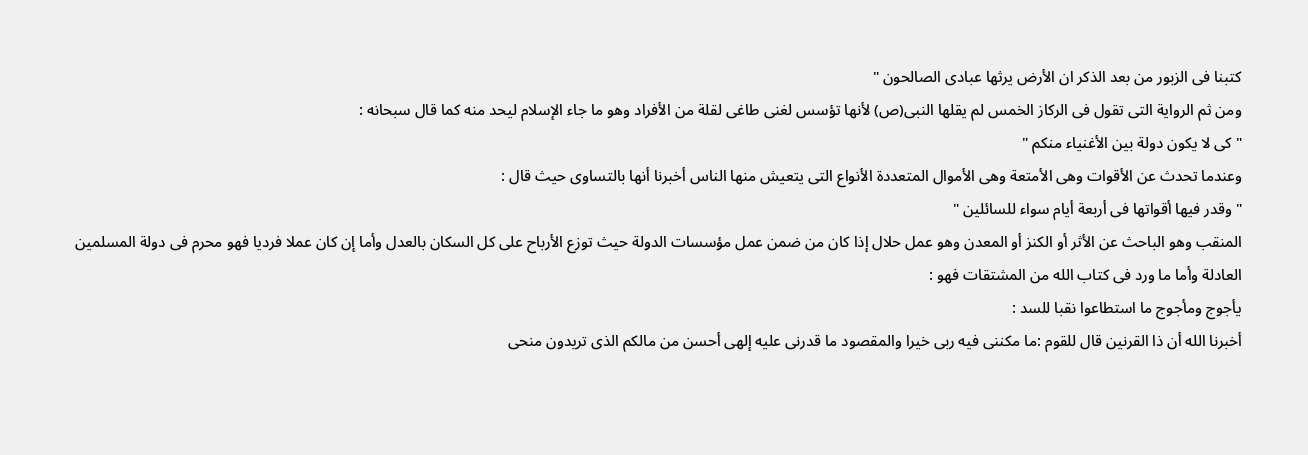كتبنا فى الزبور من بعد الذكر ان الأرض يرثها عبادى الصالحون "
ومن ثم الرواية التى تقول فى الركاز الخمس لم يقلها النبى(ص) لأنها تؤسس لغنى طاغى لقلة من الأفراد وهو ما جاء الإسلام ليحد منه كما قال سبحانه :
" كى لا يكون دولة بين الأغنياء منكم "
وعندما تحدث عن الأقوات وهى الأمتعة وهى الأموال المتعددة الأنواع التى يتعيش منها الناس أخبرنا أنها بالتساوى حيث قال :
" وقدر فيها أقواتها فى أربعة أيام سواء للسائلين "
المنقب وهو الباحث عن الأثر أو الكنز أو المعدن وهو عمل حلال إذا كان من ضمن عمل مؤسسات الدولة حيث توزع الأرباح على كل السكان بالعدل وأما إن كان عملا فرديا فهو محرم فى دولة المسلمين العادلة وأما ما ورد فى كتاب الله من المشتقات فهو :
يأجوج ومأجوج ما استطاعوا نقبا للسد :
أخبرنا الله أن ذا القرنين قال للقوم :ما مكننى فيه ربى خيرا والمقصود ما قدرنى عليه إلهى أحسن من مالكم الذى تريدون منحى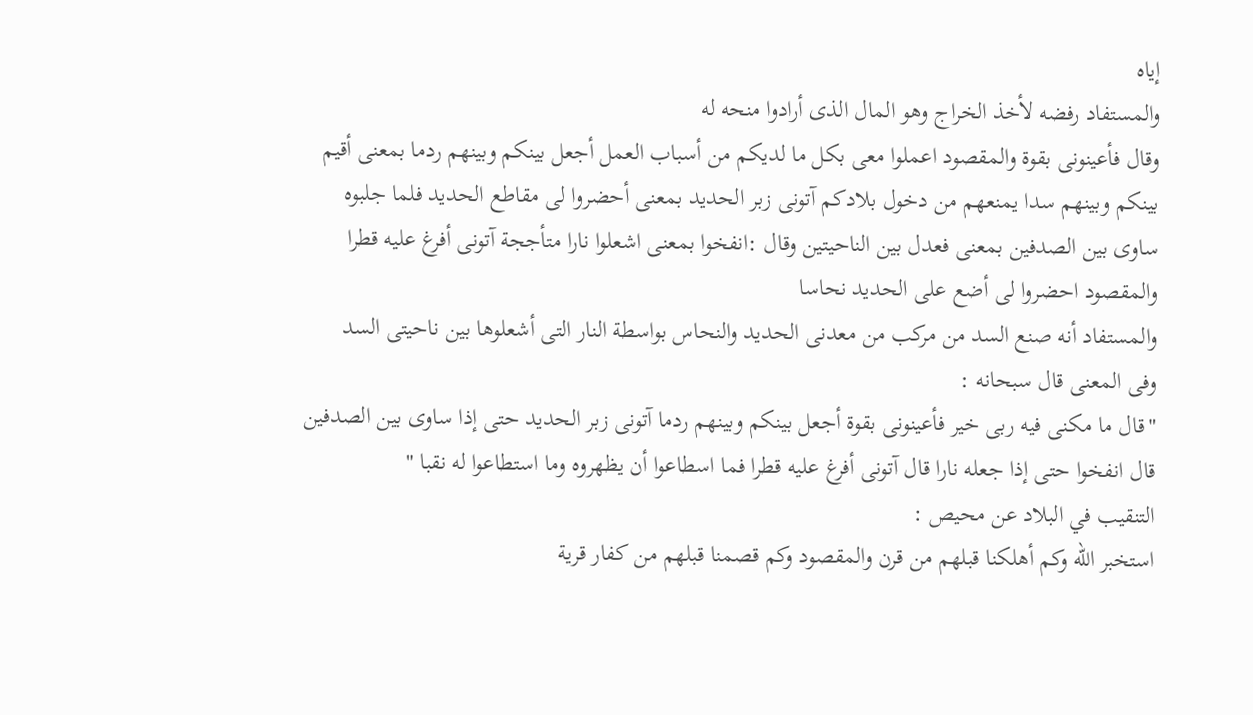إياه
والمستفاد رفضه لأخذ الخراج وهو المال الذى أرادوا منحه له
وقال فأعينونى بقوة والمقصود اعملوا معى بكل ما لديكم من أسباب العمل أجعل بينكم وبينهم ردما بمعنى أقيم بينكم وبينهم سدا يمنعهم من دخول بلادكم آتونى زبر الحديد بمعنى أحضروا لى مقاطع الحديد فلما جلبوه ساوى بين الصدفين بمعنى فعدل بين الناحيتين وقال :انفخوا بمعنى اشعلوا نارا متأججة آتونى أفرغ عليه قطرا والمقصود احضروا لى أضع على الحديد نحاسا
والمستفاد أنه صنع السد من مركب من معدنى الحديد والنحاس بواسطة النار التى أشعلوها بين ناحيتى السد
وفى المعنى قال سبحانه :
"قال ما مكنى فيه ربى خير فأعينونى بقوة أجعل بينكم وبينهم ردما آتونى زبر الحديد حتى إذا ساوى بين الصدفين قال انفخوا حتى إذا جعله نارا قال آتونى أفرغ عليه قطرا فما اسطاعوا أن يظهروه وما استطاعوا له نقبا "
التنقيب في البلاد عن محيص :
استخبر الله وكم أهلكنا قبلهم من قرن والمقصود وكم قصمنا قبلهم من كفار قرية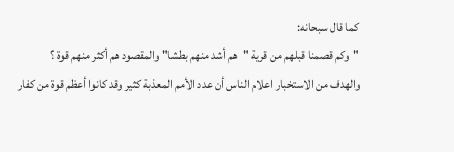كما قال سبحانه:
"وكم قصمنا قبلهم من قرية "هم أشد منهم بطشا" والمقصود هم أكثر منهم قوة ؟
والهدف من الاستخبار اعلام الناس أن عدد الأمم المعذبة كثير وقد كانوا أعظم قوة من كفار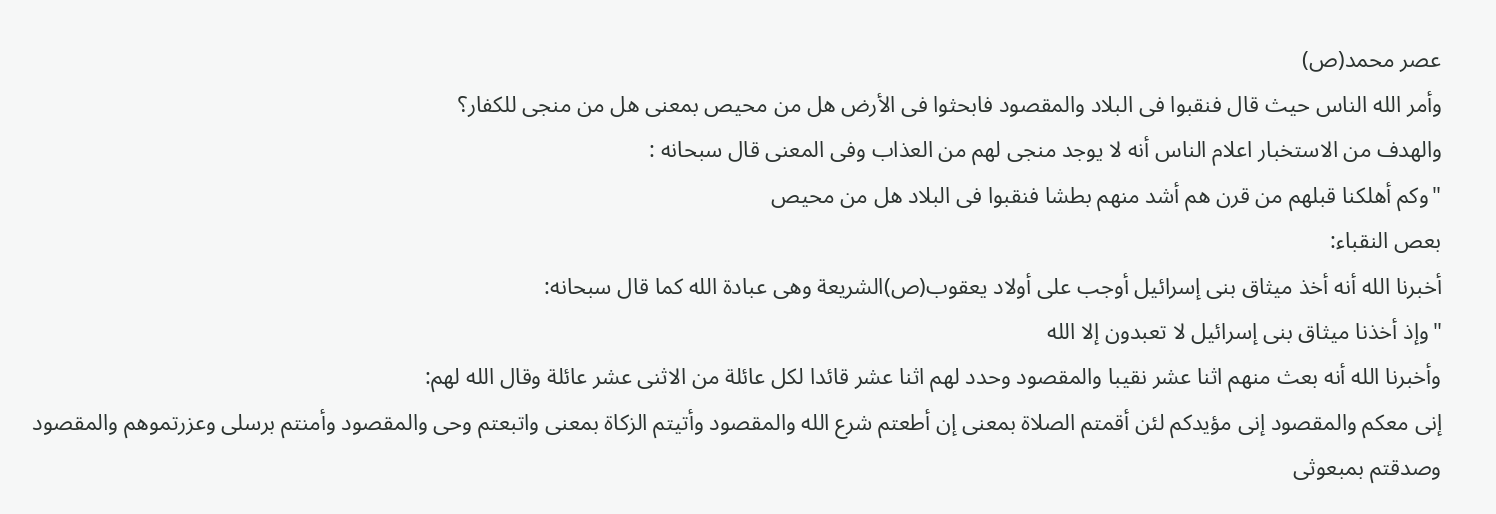عصر محمد(ص)
وأمر الله الناس حيث قال فنقبوا فى البلاد والمقصود فابحثوا فى الأرض هل من محيص بمعنى هل من منجى للكفار؟
والهدف من الاستخبار اعلام الناس أنه لا يوجد منجى لهم من العذاب وفى المعنى قال سبحانه :
"وكم أهلكنا قبلهم من قرن هم أشد منهم بطشا فنقبوا فى البلاد هل من محيص
بعص النقباء:
أخبرنا الله أنه أخذ ميثاق بنى إسرائيل أوجب على أولاد يعقوب(ص)الشريعة وهى عبادة الله كما قال سبحانه:
"وإذ أخذنا ميثاق بنى إسرائيل لا تعبدون إلا الله
وأخبرنا الله أنه بعث منهم اثنا عشر نقيبا والمقصود وحدد لهم اثنا عشر قائدا لكل عائلة من الاثنى عشر عائلة وقال الله لهم:
إنى معكم والمقصود إنى مؤيدكم لئن أقمتم الصلاة بمعنى إن أطعتم شرع الله والمقصود وأتيتم الزكاة بمعنى واتبعتم وحى والمقصود وأمنتم برسلى وعزرتموهم والمقصود وصدقتم بمبعوثى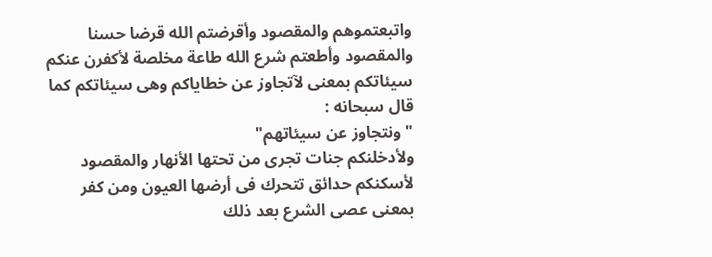واتبعتموهم والمقصود وأقرضتم الله قرضا حسنا والمقصود وأطعتم شرع الله طاعة مخلصة لأكفرن عنكم سيئاتكم بمعنى لآتجاوز عن خطاياكم وهى سيئاتكم كما قال سبحانه :
"ونتجاوز عن سيئاتهم"
ولأدخلنكم جنات تجرى من تحتها الأنهار والمقصود لأسكنكم حدائق تتحرك فى أرضها العيون ومن كفر بمعنى عصى الشرع بعد ذلك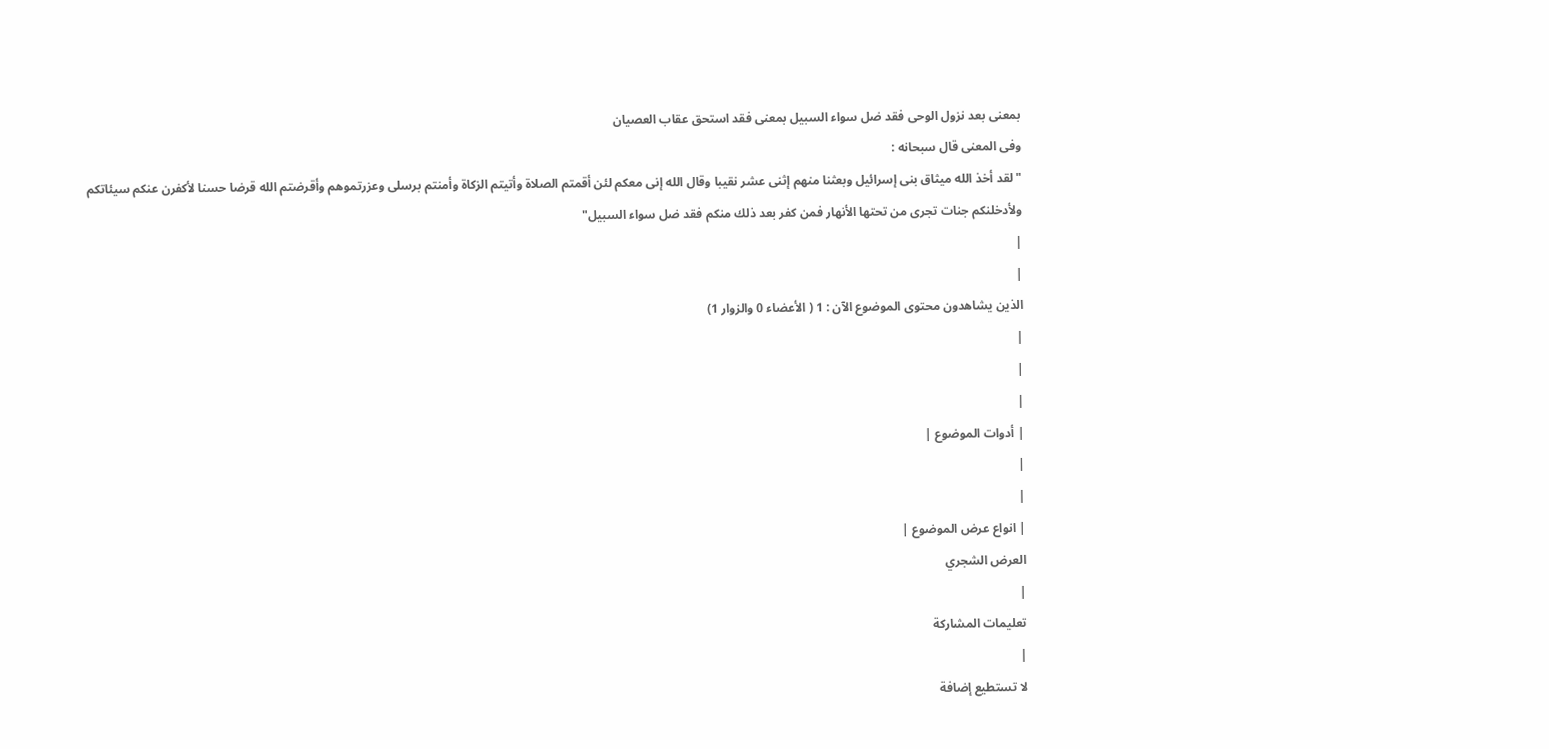بمعنى بعد نزول الوحى فقد ضل سواء السبيل بمعنى فقد استحق عقاب العصيان
وفى المعنى قال سبحانه :
"لقد أخذ الله ميثاق بنى إسرائيل وبعثنا منهم إثنى عشر نقيبا وقال الله إنى معكم لئن أقمتم الصلاة وأتيتم الزكاة وأمنتم برسلى وعزرتموهم وأقرضتم الله قرضا حسنا لأكفرن عنكم سيئاتكم ولأدخلنكم جنات تجرى من تحتها الأنهار فمن كفر بعد ذلك منكم فقد ضل سواء السبيل"
|
|
الذين يشاهدون محتوى الموضوع الآن : 1 ( الأعضاء 0 والزوار 1)
|
|
|
| أدوات الموضوع |
|
|
| انواع عرض الموضوع |
العرض الشجري
|
تعليمات المشاركة
|
لا تستطيع إضافة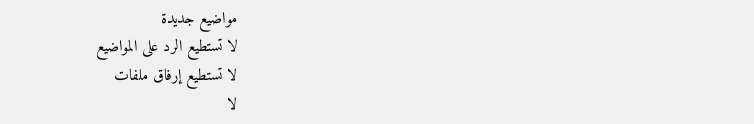مواضيع جديدة
لا تستطيع الرد على المواضيع
لا تستطيع إرفاق ملفات
لا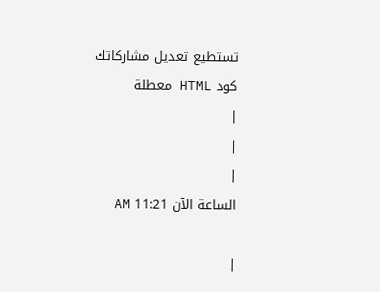تستطيع تعديل مشاركاتك
كود HTML معطلة
|
|
|
الساعة الآن 11:21 AM

|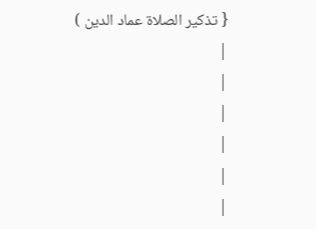{ تذكير الصلاة عماد الدين )
|
|
|
|
|
|